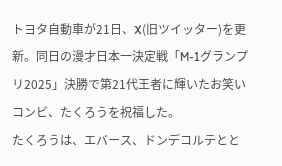トヨタ自動車が21日、X(旧ツイッター)を更新。同日の漫才日本一決定戦「M-1グランプリ2025」決勝で第21代王者に輝いたお笑いコンビ、たくろうを祝福した。
たくろうは、エバース、ドンデコルテとと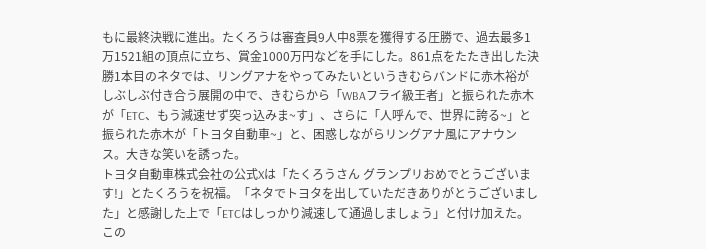もに最終決戦に進出。たくろうは審査員9人中8票を獲得する圧勝で、過去最多1万1521組の頂点に立ち、賞金1000万円などを手にした。861点をたたき出した決勝1本目のネタでは、リングアナをやってみたいというきむらバンドに赤木裕がしぶしぶ付き合う展開の中で、きむらから「WBAフライ級王者」と振られた赤木が「ETC、もう減速せず突っ込みま~す」、さらに「人呼んで、世界に誇る~」と振られた赤木が「トヨタ自動車~」と、困惑しながらリングアナ風にアナウンス。大きな笑いを誘った。
トヨタ自動車株式会社の公式Xは「たくろうさん グランプリおめでとうございます!」とたくろうを祝福。「ネタでトヨタを出していただきありがとうございました」と感謝した上で「ETCはしっかり減速して通過しましょう」と付け加えた。
この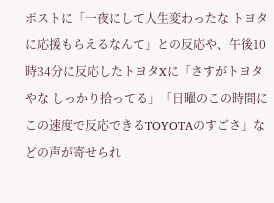ポストに「一夜にして人生変わったな トヨタに応援もらえるなんて」との反応や、午後10時34分に反応したトヨタXに「さすがトヨタやな しっかり拾ってる」「日曜のこの時間にこの速度で反応できるTOYOTAのすごさ」などの声が寄せられ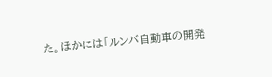た。ほかには「ルンバ自動車の開発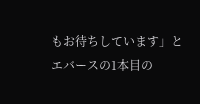もお待ちしています」とエバースの1本目の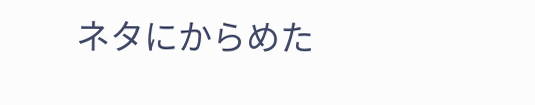ネタにからめた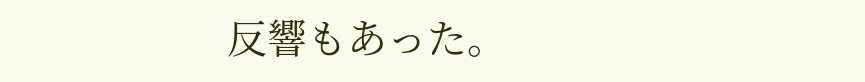反響もあった。